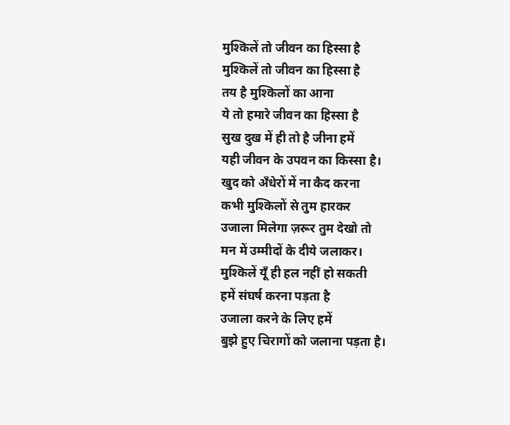मुश्किलें तो जीवन का हिस्सा है
मुश्किलें तो जीवन का हिस्सा है
तय है मुश्किलों का आना
ये तो हमारे जीवन का हिस्सा है
सुख दुख में ही तो है जीना हमें
यही जीवन के उपवन का किस्सा है।
खुद को अँधेरों में ना कैद करना
कभी मुश्किलों से तुम हारकर
उजाला मिलेगा ज़रूर तुम देखो तो
मन में उम्मीदों के दीये जलाकर।
मुश्किलें यूँ ही हल नहीं हो सकती
हमें संघर्ष करना पड़ता है
उजाला करने के लिए हमें
बुझे हुए चिरागों को जलाना पड़ता है।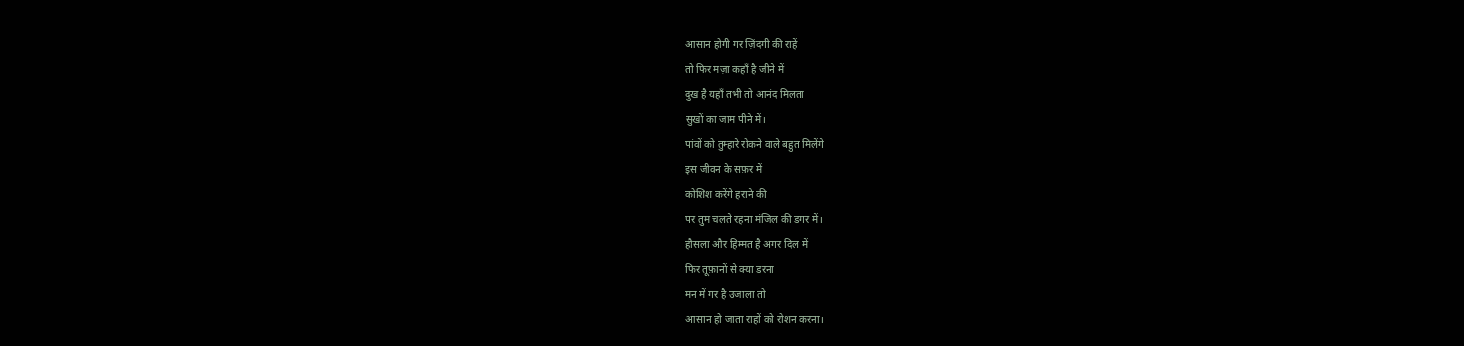आसान होगी गर ज़िंदगी की राहें
तो फिर मज़ा कहाँ है जीने में
दुख है यहाँ तभी तो आनंद मिलता
सुखों का जाम पीने में।
पांवों को तुम्हारे रोकने वाले बहुत मिलेंगे
इस जीवन के सफ़र में
कोशिश करेंगे हराने की
पर तुम चलते रहना मंजिल की डगर में।
हौसला और हिम्मत है अगर दिल में
फिर तूफ़ानों से क्या डरना
मन में गर है उजाला तो
आसान हो जाता राहों को रोशन करना।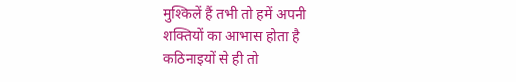मुश्किलें हैं तभी तो हमें अपनी
शक्तियों का आभास होता है
कठिनाइयों से ही तो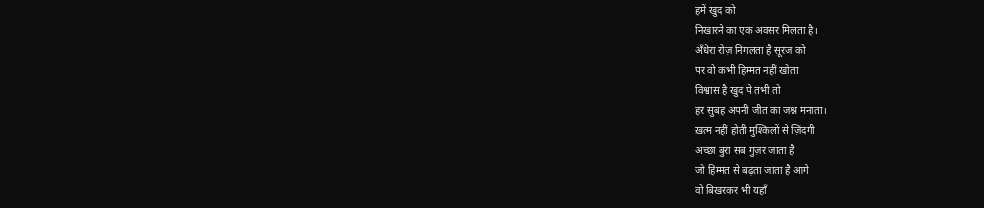हमें खुद को
निखारने का एक अवसर मिलता है।
अँधेरा रोज़ निगलता है सूरज को
पर वो कभी हिम्मत नहीं खोता
विश्वास है खुद पे तभी तो
हर सुबह अपनी जीत का जश्न मनाता।
ख़त्म नहीं होती मुश्किलों से ज़िंदगी
अच्छा बुरा सब गुज़र जाता है
जो हिम्मत से बढ़ता जाता है आगे
वो बिखरकर भी यहाँ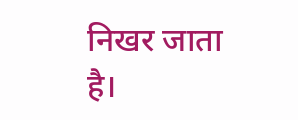निखर जाता है।